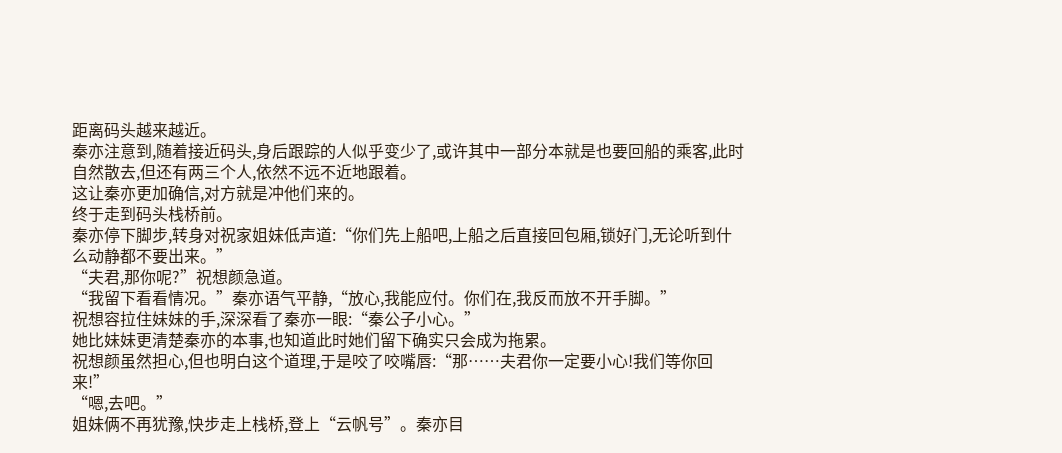距离码头越来越近。
秦亦注意到,随着接近码头,身后跟踪的人似乎变少了,或许其中一部分本就是也要回船的乘客,此时自然散去,但还有两三个人,依然不远不近地跟着。
这让秦亦更加确信,对方就是冲他们来的。
终于走到码头栈桥前。
秦亦停下脚步,转身对祝家姐妹低声道:“你们先上船吧,上船之后直接回包厢,锁好门,无论听到什么动静都不要出来。”
“夫君,那你呢?”祝想颜急道。
“我留下看看情况。”秦亦语气平静,“放心,我能应付。你们在,我反而放不开手脚。”
祝想容拉住妹妹的手,深深看了秦亦一眼:“秦公子小心。”
她比妹妹更清楚秦亦的本事,也知道此时她们留下确实只会成为拖累。
祝想颜虽然担心,但也明白这个道理,于是咬了咬嘴唇:“那……夫君你一定要小心!我们等你回来!”
“嗯,去吧。”
姐妹俩不再犹豫,快步走上栈桥,登上“云帆号”。秦亦目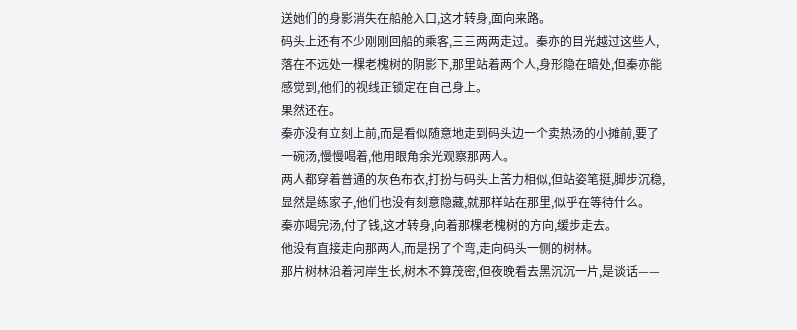送她们的身影消失在船舱入口,这才转身,面向来路。
码头上还有不少刚刚回船的乘客,三三两两走过。秦亦的目光越过这些人,落在不远处一棵老槐树的阴影下,那里站着两个人,身形隐在暗处,但秦亦能感觉到,他们的视线正锁定在自己身上。
果然还在。
秦亦没有立刻上前,而是看似随意地走到码头边一个卖热汤的小摊前,要了一碗汤,慢慢喝着,他用眼角余光观察那两人。
两人都穿着普通的灰色布衣,打扮与码头上苦力相似,但站姿笔挺,脚步沉稳,显然是练家子,他们也没有刻意隐藏,就那样站在那里,似乎在等待什么。
秦亦喝完汤,付了钱,这才转身,向着那棵老槐树的方向,缓步走去。
他没有直接走向那两人,而是拐了个弯,走向码头一侧的树林。
那片树林沿着河岸生长,树木不算茂密,但夜晚看去黑沉沉一片,是谈话——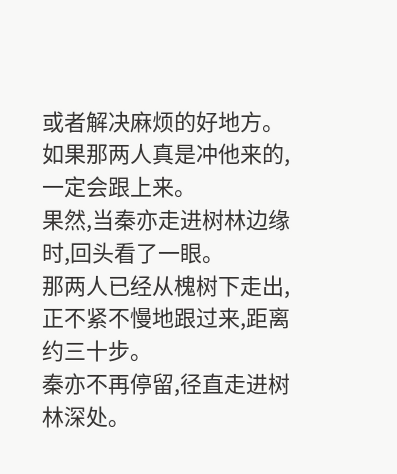或者解决麻烦的好地方。
如果那两人真是冲他来的,一定会跟上来。
果然,当秦亦走进树林边缘时,回头看了一眼。
那两人已经从槐树下走出,正不紧不慢地跟过来,距离约三十步。
秦亦不再停留,径直走进树林深处。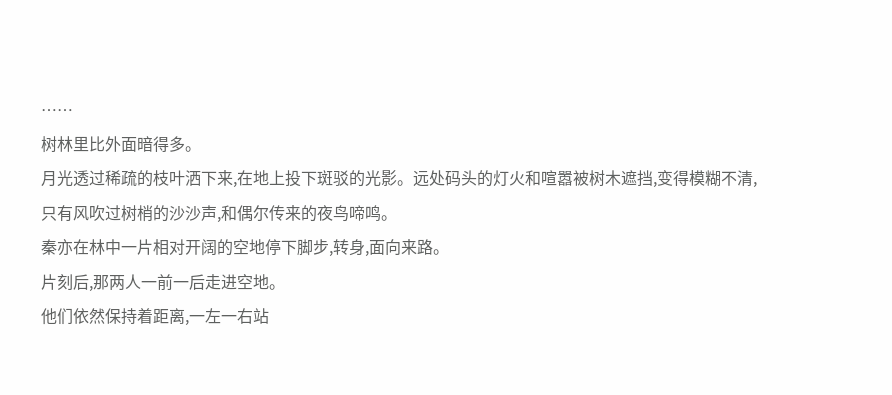……
树林里比外面暗得多。
月光透过稀疏的枝叶洒下来,在地上投下斑驳的光影。远处码头的灯火和喧嚣被树木遮挡,变得模糊不清,只有风吹过树梢的沙沙声,和偶尔传来的夜鸟啼鸣。
秦亦在林中一片相对开阔的空地停下脚步,转身,面向来路。
片刻后,那两人一前一后走进空地。
他们依然保持着距离,一左一右站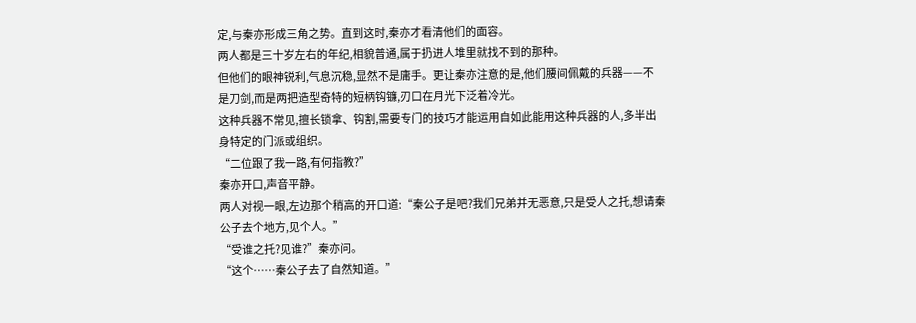定,与秦亦形成三角之势。直到这时,秦亦才看清他们的面容。
两人都是三十岁左右的年纪,相貌普通,属于扔进人堆里就找不到的那种。
但他们的眼神锐利,气息沉稳,显然不是庸手。更让秦亦注意的是,他们腰间佩戴的兵器——不是刀剑,而是两把造型奇特的短柄钩镰,刃口在月光下泛着冷光。
这种兵器不常见,擅长锁拿、钩割,需要专门的技巧才能运用自如此能用这种兵器的人,多半出身特定的门派或组织。
“二位跟了我一路,有何指教?”
秦亦开口,声音平静。
两人对视一眼,左边那个稍高的开口道:“秦公子是吧?我们兄弟并无恶意,只是受人之托,想请秦公子去个地方,见个人。”
“受谁之托?见谁?”秦亦问。
“这个……秦公子去了自然知道。”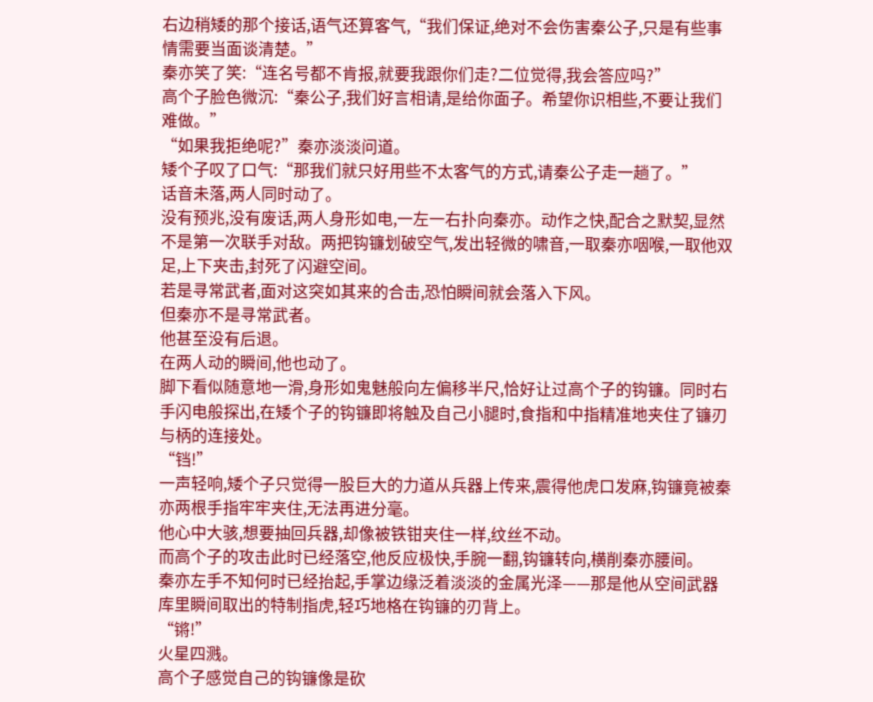右边稍矮的那个接话,语气还算客气,“我们保证,绝对不会伤害秦公子,只是有些事情需要当面谈清楚。”
秦亦笑了笑:“连名号都不肯报,就要我跟你们走?二位觉得,我会答应吗?”
高个子脸色微沉:“秦公子,我们好言相请,是给你面子。希望你识相些,不要让我们难做。”
“如果我拒绝呢?”秦亦淡淡问道。
矮个子叹了口气:“那我们就只好用些不太客气的方式,请秦公子走一趟了。”
话音未落,两人同时动了。
没有预兆,没有废话,两人身形如电,一左一右扑向秦亦。动作之快,配合之默契,显然不是第一次联手对敌。两把钩镰划破空气,发出轻微的啸音,一取秦亦咽喉,一取他双足,上下夹击,封死了闪避空间。
若是寻常武者,面对这突如其来的合击,恐怕瞬间就会落入下风。
但秦亦不是寻常武者。
他甚至没有后退。
在两人动的瞬间,他也动了。
脚下看似随意地一滑,身形如鬼魅般向左偏移半尺,恰好让过高个子的钩镰。同时右手闪电般探出,在矮个子的钩镰即将触及自己小腿时,食指和中指精准地夹住了镰刃与柄的连接处。
“铛!”
一声轻响,矮个子只觉得一股巨大的力道从兵器上传来,震得他虎口发麻,钩镰竟被秦亦两根手指牢牢夹住,无法再进分毫。
他心中大骇,想要抽回兵器,却像被铁钳夹住一样,纹丝不动。
而高个子的攻击此时已经落空,他反应极快,手腕一翻,钩镰转向,横削秦亦腰间。
秦亦左手不知何时已经抬起,手掌边缘泛着淡淡的金属光泽——那是他从空间武器库里瞬间取出的特制指虎,轻巧地格在钩镰的刃背上。
“锵!”
火星四溅。
高个子感觉自己的钩镰像是砍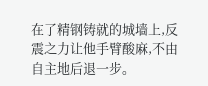在了精钢铸就的城墙上,反震之力让他手臂酸麻,不由自主地后退一步。